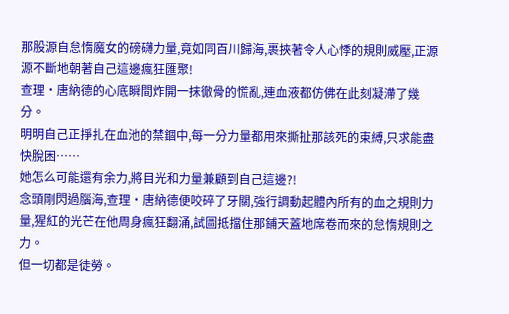那股源自怠惰魔女的磅礴力量,竟如同百川歸海,裹挾著令人心悸的規則威壓,正源源不斷地朝著自己這邊瘋狂匯聚!
查理·唐納德的心底瞬間炸開一抹徹骨的慌亂,連血液都仿佛在此刻凝滯了幾分。
明明自己正掙扎在血池的禁錮中,每一分力量都用來撕扯那該死的束縛,只求能盡快脫困……
她怎么可能還有余力,將目光和力量兼顧到自己這邊?!
念頭剛閃過腦海,查理·唐納德便咬碎了牙關,強行調動起體內所有的血之規則力量,猩紅的光芒在他周身瘋狂翻涌,試圖抵擋住那鋪天蓋地席卷而來的怠惰規則之力。
但一切都是徒勞。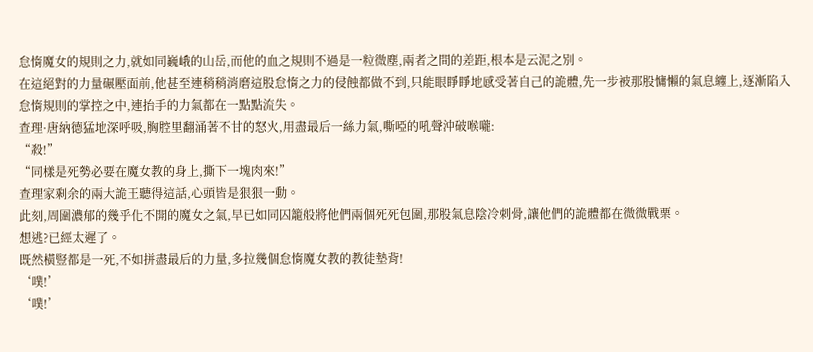怠惰魔女的規則之力,就如同巍峨的山岳,而他的血之規則不過是一粒微塵,兩者之間的差距,根本是云泥之別。
在這絕對的力量碾壓面前,他甚至連稍稍消磨這股怠惰之力的侵蝕都做不到,只能眼睜睜地感受著自己的詭體,先一步被那股慵懶的氣息纏上,逐漸陷入怠惰規則的掌控之中,連抬手的力氣都在一點點流失。
查理·唐納德猛地深呼吸,胸腔里翻涌著不甘的怒火,用盡最后一絲力氣,嘶啞的吼聲沖破喉嚨:
“殺!”
“同樣是死勢必要在魔女教的身上,撕下一塊肉來!”
查理家剩余的兩大詭王聽得這話,心頭皆是狠狠一動。
此刻,周圍濃郁的幾乎化不開的魔女之氣,早已如同囚籠般將他們兩個死死包圍,那股氣息陰冷刺骨,讓他們的詭體都在微微戰栗。
想逃?已經太遲了。
既然橫豎都是一死,不如拼盡最后的力量,多拉幾個怠惰魔女教的教徒墊背!
‘噗!’
‘噗!’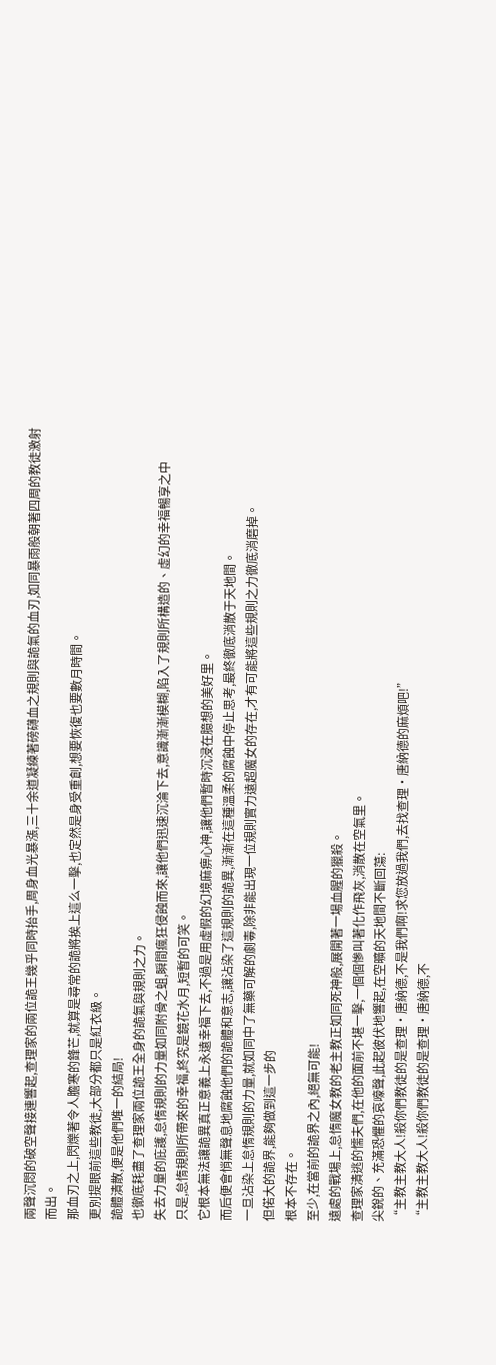兩聲沉悶的破空聲接連響起,查理家的兩位詭王幾乎同時抬手,周身血光暴漲,三十余道凝練著磅礴血之規則與詭氣的血刃,如同暴雨般朝著四周的教徒激射而出。
那血刃之上,閃爍著令人膽寒的鋒芒,就算是尋常的詭將挨上這么一擊,也定然是身受重創,想要恢復也要數月時間。
更別提眼前這些教徒,大部分都只是紅衣級。
詭體潰散,便是他們唯一的結局!
也徹底耗盡了查理家兩位詭王全身的詭氣與規則之力。
失去力量的庇護,怠惰規則的力量如同附骨之蛆,瞬間瘋狂侵蝕而來,讓他們迅速沉淪下去,意識漸漸模糊,陷入了規則所構造的、虛幻的幸福暢享之中
只是,怠惰規則所帶來的幸福,終究是鏡花水月,短暫的可笑。
它根本無法讓詭異真正意義上永遠幸福下去,不過是用虛假的幻境麻痹心神,讓他們暫時沉浸在臆想的美好里。
而后便會悄無聲息地腐蝕他們的詭體和意志,讓沾染了這規則的詭異,漸漸在這種溫柔的腐蝕中停止思考,最終徹底消散于天地間。
一旦沾染上怠惰規則的力量,就如同中了無藥可解的劇毒,除非能出現一位規則實力遠超魔女的存在,才有可能將這些規則之力徹底消磨掉。
但偌大的詭界,能夠做到這一步的
根本不存在。
至少,在當前的詭界之內,絕無可能!
遠處的戰場上,怠惰魔女教的老主教正如同死神般,展開著一場血腥的獵殺。
查理家潰逃的懦夫們,在他的面前不堪一擊,一個個慘叫著化作飛灰,消散在空氣里。
尖銳的、充滿恐懼的哀嚎聲,此起彼伏地響起,在空曠的天地間不斷回蕩:
“主教主教大人!殺你們教徒的是查理·唐納德,不是我們啊!求您放過我們,去找查理·唐納德的麻煩吧!”
“主教主教大人!殺你們教徒的是查理·唐納德,不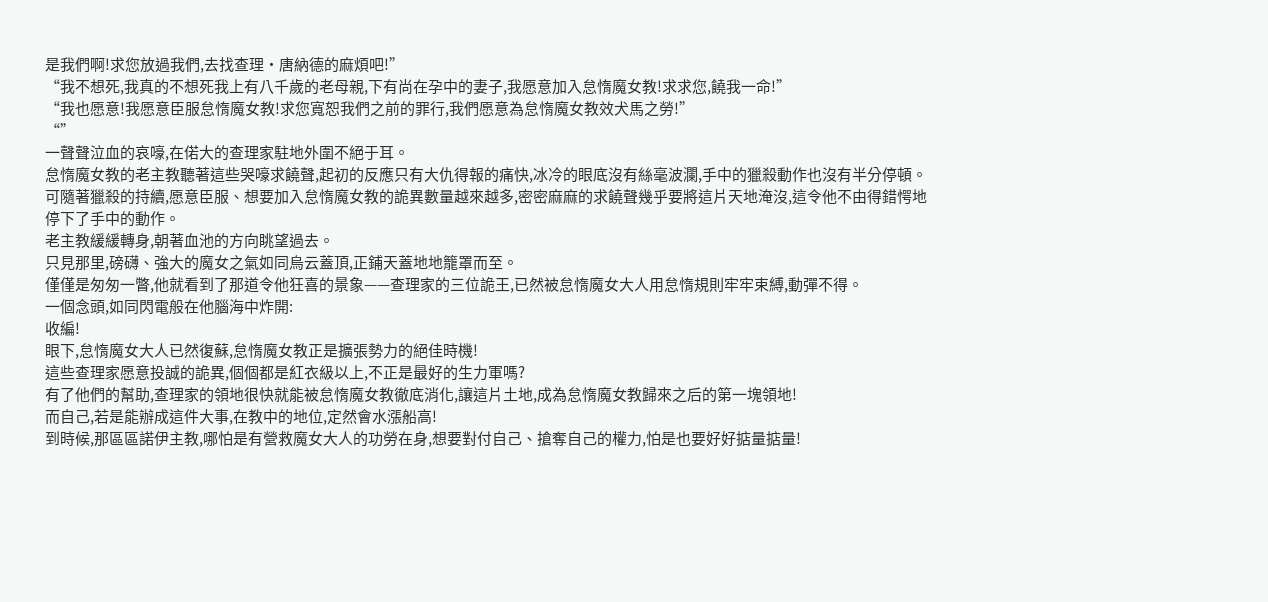是我們啊!求您放過我們,去找查理·唐納德的麻煩吧!”
“我不想死,我真的不想死我上有八千歲的老母親,下有尚在孕中的妻子,我愿意加入怠惰魔女教!求求您,饒我一命!”
“我也愿意!我愿意臣服怠惰魔女教!求您寬恕我們之前的罪行,我們愿意為怠惰魔女教效犬馬之勞!”
“”
一聲聲泣血的哀嚎,在偌大的查理家駐地外圍不絕于耳。
怠惰魔女教的老主教聽著這些哭嚎求饒聲,起初的反應只有大仇得報的痛快,冰冷的眼底沒有絲毫波瀾,手中的獵殺動作也沒有半分停頓。
可隨著獵殺的持續,愿意臣服、想要加入怠惰魔女教的詭異數量越來越多,密密麻麻的求饒聲幾乎要將這片天地淹沒,這令他不由得錯愕地停下了手中的動作。
老主教緩緩轉身,朝著血池的方向眺望過去。
只見那里,磅礴、強大的魔女之氣如同烏云蓋頂,正鋪天蓋地地籠罩而至。
僅僅是匆匆一瞥,他就看到了那道令他狂喜的景象——查理家的三位詭王,已然被怠惰魔女大人用怠惰規則牢牢束縛,動彈不得。
一個念頭,如同閃電般在他腦海中炸開:
收編!
眼下,怠惰魔女大人已然復蘇,怠惰魔女教正是擴張勢力的絕佳時機!
這些查理家愿意投誠的詭異,個個都是紅衣級以上,不正是最好的生力軍嗎?
有了他們的幫助,查理家的領地很快就能被怠惰魔女教徹底消化,讓這片土地,成為怠惰魔女教歸來之后的第一塊領地!
而自己,若是能辦成這件大事,在教中的地位,定然會水漲船高!
到時候,那區區諾伊主教,哪怕是有營救魔女大人的功勞在身,想要對付自己、搶奪自己的權力,怕是也要好好掂量掂量!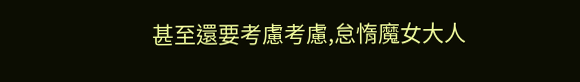甚至還要考慮考慮,怠惰魔女大人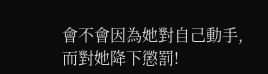會不會因為她對自己動手,而對她降下懲罰!